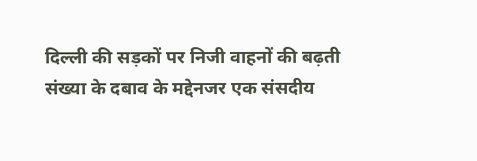दिल्ली की सड़कों पर निजी वाहनों की बढ़ती संख्या के दबाव के मद्देनजर एक संसदीय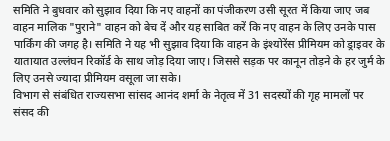समिति ने बुधवार को सुझाव दिया कि नए वाहनों का पंजीकरण उसी सूरत में किया जाए जब वाहन मालिक "पुराने" वाहन को बेच दें और यह साबित करें कि नए वाहन के लिए उनके पास पार्किंग की जगह है। समिति ने यह भी सुझाव दिया कि वाहन के इंश्योरेंस प्रीमियम को ड्राइवर के यातायात उल्लंघन रिकॉर्ड के साथ जोड़ दिया जाए। जिससे सड़क पर कानून तोड़ने के हर जुर्म के लिए उनसे ज्यादा प्रीमियम वसूला जा सके।
विभाग से संबंधित राज्यसभा सांसद आनंद शर्मा के नेतृत्व में 31 सदस्यों की गृह मामलों पर संसद की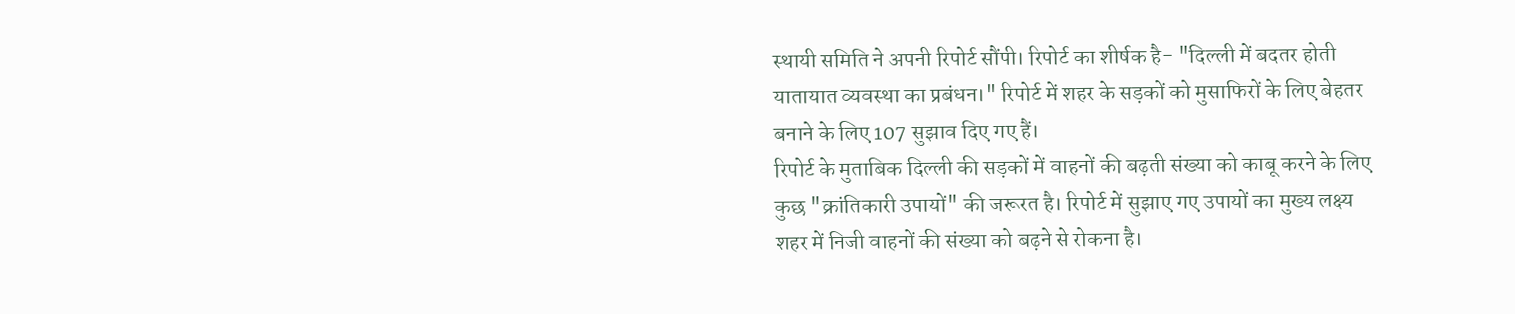स्थायी समिति ने अपनी रिपोर्ट सौंपी। रिपोर्ट का शीर्षक है- "दिल्ली में बदतर होती यातायात व्यवस्था का प्रबंधन।" रिपोर्ट में शहर के सड़कों को मुसाफिरों के लिए बेहतर बनाने के लिए 107 सुझाव दिए गए हैं।
रिपोर्ट के मुताबिक दिल्ली की सड़कों में वाहनों की बढ़ती संख्या को काबू करने के लिए कुछ "क्रांतिकारी उपायों" की जरूरत है। रिपोर्ट में सुझाए गए उपायों का मुख्य लक्ष्य शहर में निजी वाहनों की संख्या को बढ़ने से रोकना है।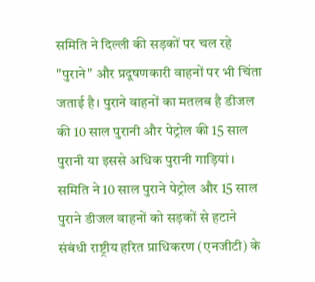समिति ने दिल्ली की सड़कों पर चल रहे "पुराने" और प्रदूषणकारी वाहनों पर भी चिंता जताई है। पुराने वाहनों का मतलब है डीजल की 10 साल पुरानी और पेट्रोल की 15 साल पुरानी या इससे अधिक पुरानी गाड़ियां। समिति ने 10 साल पुराने पेट्रोल और 15 साल पुराने डीजल वाहनों को सड़कों से हटाने संबंधी राष्ट्रीय हरित प्राधिकरण (एनजीटी) के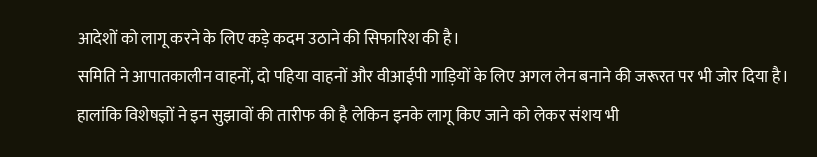आदेशों को लागू करने के लिए कड़े कदम उठाने की सिफारिश की है।
समिति ने आपातकालीन वाहनों, दो पहिया वाहनों और वीआईपी गाड़ियों के लिए अगल लेन बनाने की जरूरत पर भी जोर दिया है। हालांकि विशेषज्ञों ने इन सुझावों की तारीफ की है लेकिन इनके लागू किए जाने को लेकर संशय भी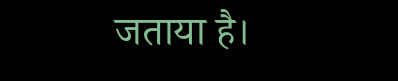जताया है।